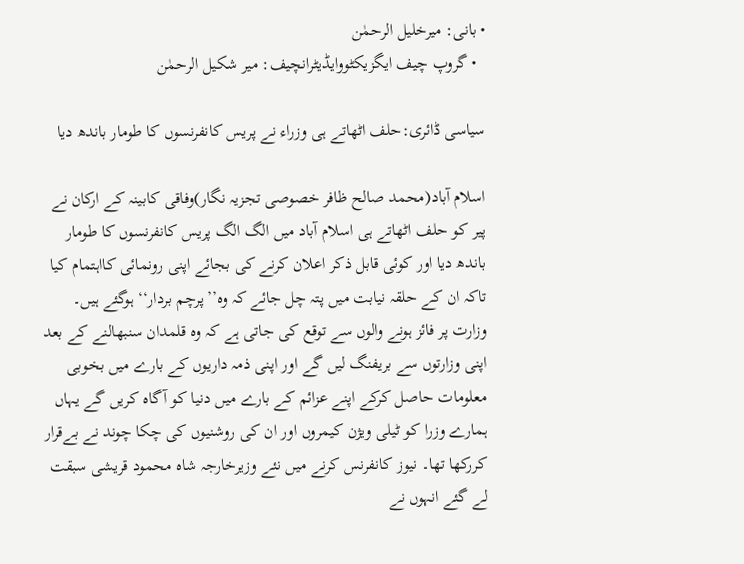• بانی: میرخلیل الرحمٰن
  • گروپ چیف ایگزیکٹووایڈیٹرانچیف: میر شکیل الرحمٰن

سیاسی ڈائری:حلف اٹھاتے ہی وزراء نے پریس کانفرنسوں کا طومار باندھ دیا

اسلام آباد(محمد صالح ظافر خصوصی تجزیہ نگار)وفاقی کابینہ کے ارکان نے پیر کو حلف اٹھاتے ہی اسلام آباد میں الگ الگ پریس کانفرنسوں کا طومار باندھ دیا اور کوئی قابل ذکر اعلان کرنے کی بجائے اپنی رونمائی کااہتمام کیا تاکہ ان کے حلقہ نیابت میں پتہ چل جائے کہ وہ’’پرچم بردار‘‘ ہوگئے ہیں۔ وزارت پر فائز ہونے والوں سے توقع کی جاتی ہے کہ وہ قلمدان سنبھالنے کے بعد اپنی وزارتوں سے بریفنگ لیں گے اور اپنی ذمہ داریوں کے بارے میں بخوبی معلومات حاصل کرکے اپنے عزائم کے بارے میں دنیا کو آگاہ کریں گے یہاں ہمارے وزرا کو ٹیلی ویژن کیمروں اور ان کی روشنیوں کی چکا چوند نے بےقرار کررکھا تھا۔ نیوز کانفرنس کرنے میں نئے وزیرخارجہ شاہ محمود قریشی سبقت لے گئے انہوں نے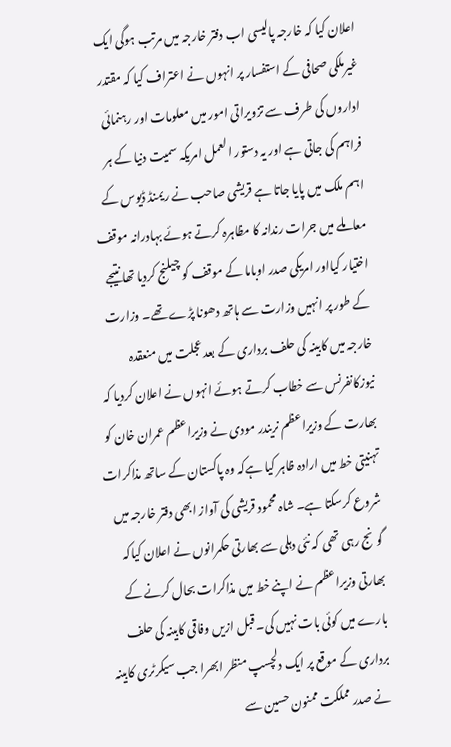اعلان کیا کہ خارجہ پالیسی اب دفتر خارجہ میں مرتب ہوگی ایک غیرملکی صحافی کے استفسار پر انہوں نے اعتراف کیا کہ مقتدر اداروں کی طرف سے تزویراتی امور میں معلومات اور رہنمائی فراہم کی جاتی ہے اور یہ دستور العمل امریکہ سمیت دنیا کے ہر اہم ملک میں پایا جاتا ہے قریشی صاحب نے ریمنڈ ڈیوس کے معاملے میں جرات رندانہ کا مظاہرہ کرتے ہوئے بہادرانہ موقف اختیار کیااور امریکی صدر اوباما کے موقف کو چیلنج کردیا تھا نتیجے کے طور پر انہیں وزارت سے ہاتھ دھونا پڑے تھے۔ وزارت خارجہ میں کابینہ کی حلف برداری کے بعد عجلت میں منعقدہ نیوزکانفرنس سے خطاب کرتے ہوئے انہوں نے اعلان کردیا کہ بھارت کے وزیراعظم نریندر مودی نے وزیراعظم عمران خان کو تہنیتی خط میں ارادہ ظاہر کیا ہےکہ وہ پاکستان کے ساتھ مذاکرات شروع کرسکتا ہے۔ شاہ محمود قریشی کی آواز ابھی دفتر خارجہ میں گونج رہی تھی کہ نئی دہلی سے بھارتی حکمرانوں نے اعلان کیاکہ بھارتی وزیراعظم نے اپنے خط میں مذاکرات بحال کرنے کے بارے میں کوئی بات نہیں کی۔ قبل ازیں وفاقی کابینہ کی حلف برداری کے موقع پر ایک دلچسپ منظر ابھرا جب سیکرٹری کابینہ نے صدر مملکت ممنون حسین سے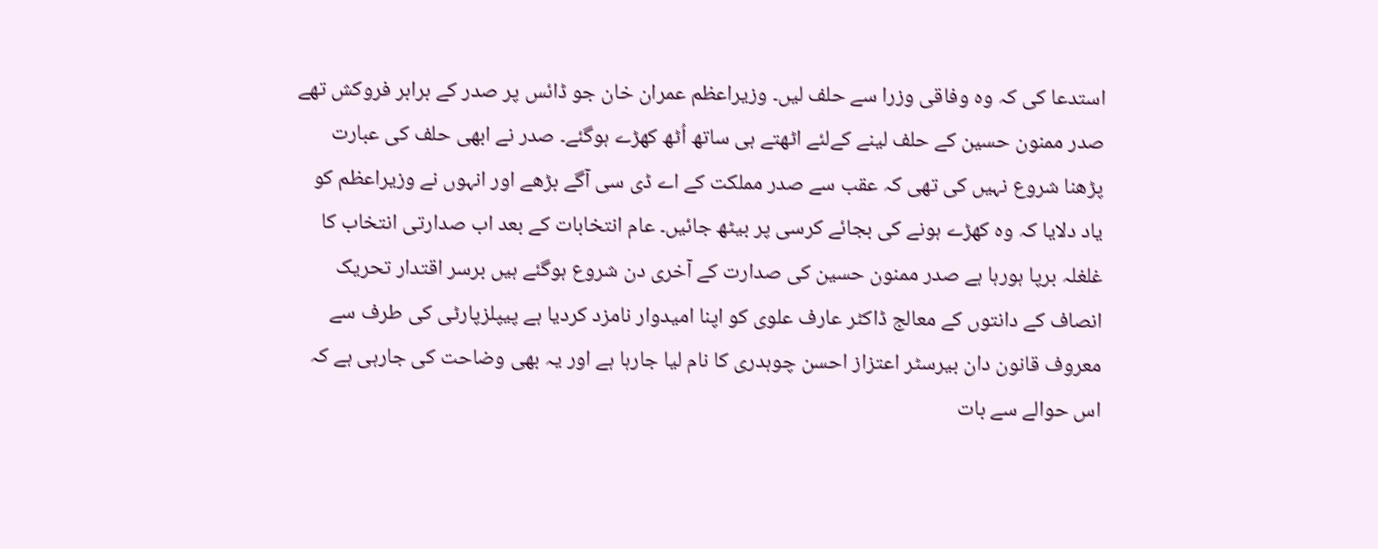استدعا کی کہ وہ وفاقی وزرا سے حلف لیں۔ وزیراعظم عمران خان جو ڈائس پر صدر کے برابر فروکش تھے صدر ممنون حسین کے حلف لینے کےلئے اٹھتے ہی ساتھ اُٹھ کھڑے ہوگئے۔ صدر نے ابھی حلف کی عبارت پڑھنا شروع نہیں کی تھی کہ عقب سے صدر مملکت کے اے ڈی سی آگے بڑھے اور انہوں نے وزیراعظم کو یاد دلایا کہ وہ کھڑے ہونے کی بجائے کرسی پر بیٹھ جائیں۔ عام انتخابات کے بعد اب صدارتی انتخاب کا غلغلہ برپا ہورہا ہے صدر ممنون حسین کی صدارت کے آخری دن شروع ہوگئے ہیں برسر اقتدار تحریک انصاف کے دانتوں کے معالج ڈاکٹر عارف علوی کو اپنا امیدوار نامزد کردیا ہے پیپلزپارٹی کی طرف سے معروف قانون دان بیرسٹر اعتزاز احسن چوہدری کا نام لیا جارہا ہے اور یہ بھی وضاحت کی جارہی ہے کہ اس حوالے سے بات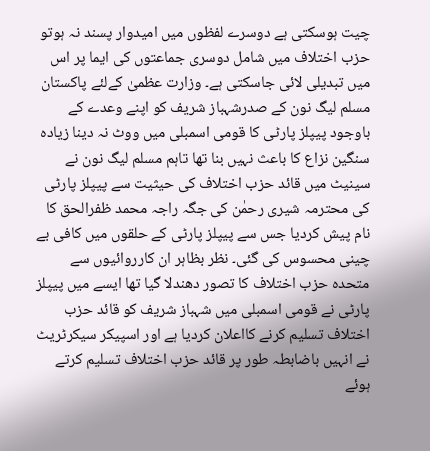چیت ہوسکتی ہے دوسرے لفظوں میں امیدوار پسند نہ ہوتو حزب اختلاف میں شامل دوسری جماعتوں کی ایما پر اس میں تبدیلی لائی جاسکتی ہے۔ وزارت عظمیٰ کےلئے پاکستان مسلم لیگ نون کے صدرشہباز شریف کو اپنے وعدے کے باوجود پیپلز پارٹی کا قومی اسمبلی میں ووٹ نہ دینا زیادہ سنگین نزاع کا باعث نہیں بنا تھا تاہم مسلم لیگ نون نے سینیٹ میں قائد حزب اختلاف کی حیثیت سے پیپلز پارٹی کی محترمہ شیری رحمٰن کی جگہ راجہ محمد ظفرالحق کا نام پیش کردیا جس سے پیپلز پارٹی کے حلقوں میں کافی بے چینی محسوس کی گئی۔ نظر بظاہر ان کارروائیوں سے متحدہ حزب اختلاف کا تصور دھندلا گیا تھا ایسے میں پیپلز پارٹی نے قومی اسمبلی میں شہباز شریف کو قائد حزب اختلاف تسلیم کرنے کااعلان کردیا ہے اور اسپیکر سیکرٹریٹ نے انہیں باضابطہ طور پر قائد حزب اختلاف تسلیم کرتے ہوئے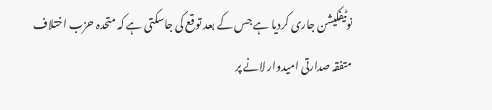نوٹیفکیشن جاری کردیا ہے جس کے بعد توقع کی جاسکتی ہے کہ متحدہ حزب اختلاف متفقہ صدارتی امیدوار لانے پر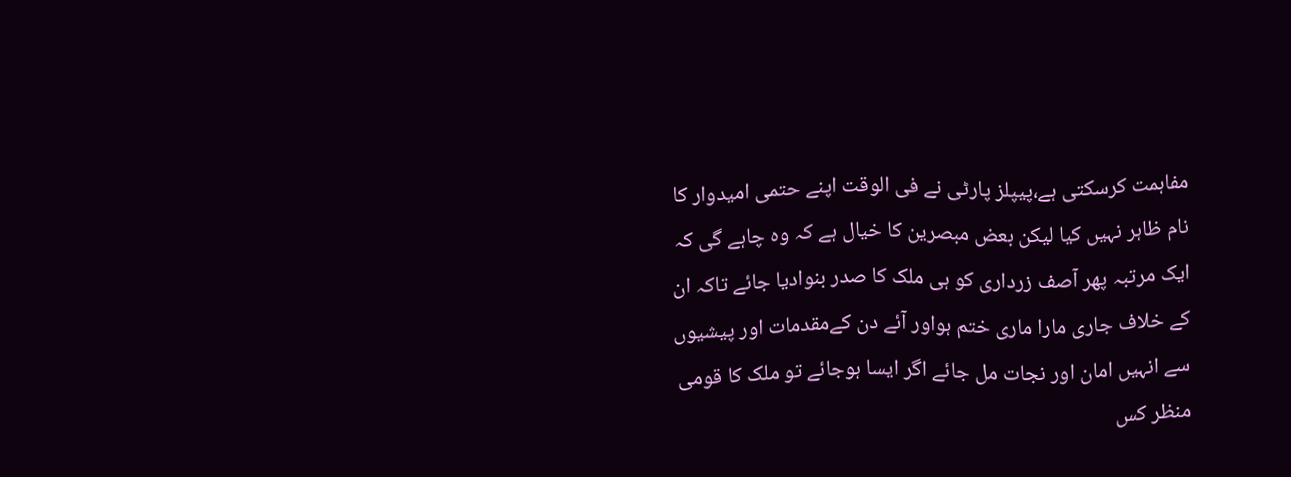مفاہمت کرسکتی ہے،پیپلز پارٹی نے فی الوقت اپنے حتمی امیدوار کا نام ظاہر نہیں کیا لیکن بعض مبصرین کا خیال ہے کہ وہ چاہے گی کہ ایک مرتبہ پھر آصف زرداری کو ہی ملک کا صدر بنوادیا جائے تاکہ ان کے خلاف جاری مارا ماری ختم ہواور آئے دن کےمقدمات اور پیشیوں سے انہیں امان اور نجات مل جائے اگر ایسا ہوجائے تو ملک کا قومی منظر کس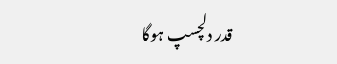قدر دلچسپ ہوگا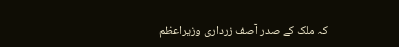کہ ملک کے صدر آصف زرداری وزیراعظم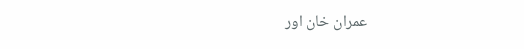عمران خان اور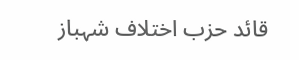قائد حزب اختلاف شہباز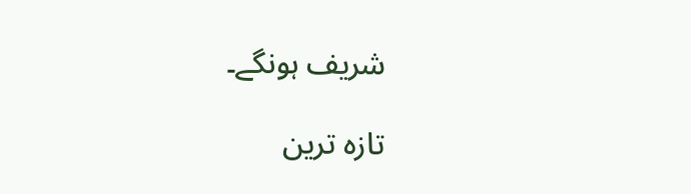شریف ہونگے۔

تازہ ترین